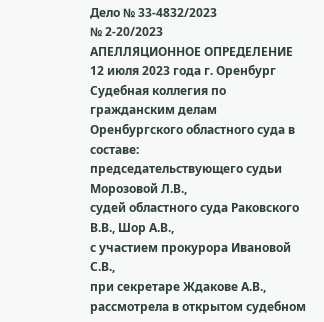Дело № 33-4832/2023
№ 2-20/2023
АПЕЛЛЯЦИОННОЕ ОПРЕДЕЛЕНИЕ
12 июля 2023 года г. Оренбург
Судебная коллегия по гражданским делам Оренбургского областного суда в составе:
председательствующего судьи Морозовой Л.В.,
судей областного суда Раковского В.В., Шор А.В.,
с участием прокурора Ивановой С.В.,
при секретаре Ждакове А.В.,
рассмотрела в открытом судебном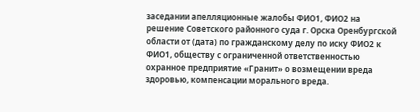заседании апелляционные жалобы ФИО1, ФИО2 на решение Советского районного суда г. Орска Оренбургской области от (дата) по гражданскому делу по иску ФИО2 к ФИО1, обществу с ограниченной ответственностью охранное предприятие «Гранит» о возмещении вреда здоровью, компенсации морального вреда.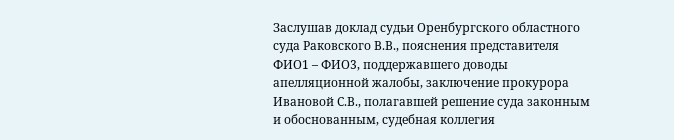Заслушав доклад судьи Оренбургского областного суда Раковского В.В., пояснения представителя ФИО1 – ФИО3, поддержавшего доводы апелляционной жалобы, заключение прокурора Ивановой С.В., полагавшей решение суда законным и обоснованным, судебная коллегия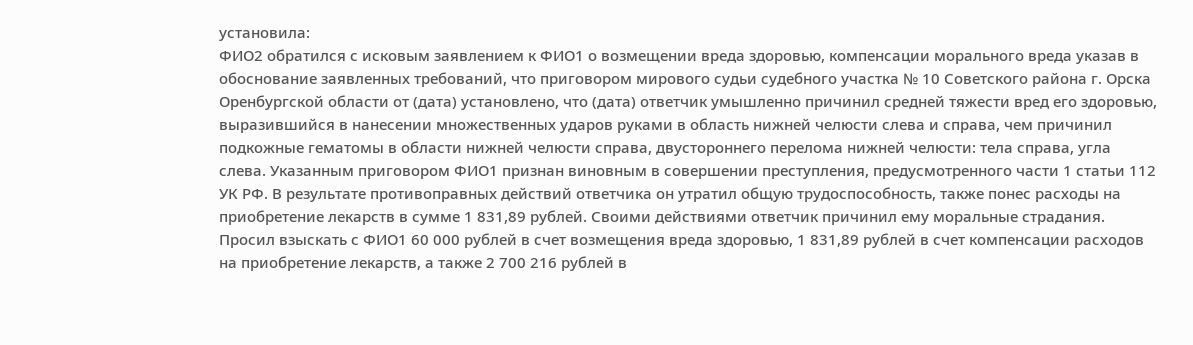установила:
ФИО2 обратился с исковым заявлением к ФИО1 о возмещении вреда здоровью, компенсации морального вреда указав в обоснование заявленных требований, что приговором мирового судьи судебного участка № 10 Советского района г. Орска Оренбургской области от (дата) установлено, что (дата) ответчик умышленно причинил средней тяжести вред его здоровью, выразившийся в нанесении множественных ударов руками в область нижней челюсти слева и справа, чем причинил подкожные гематомы в области нижней челюсти справа, двустороннего перелома нижней челюсти: тела справа, угла слева. Указанным приговором ФИО1 признан виновным в совершении преступления, предусмотренного части 1 статьи 112 УК РФ. В результате противоправных действий ответчика он утратил общую трудоспособность, также понес расходы на приобретение лекарств в сумме 1 831,89 рублей. Своими действиями ответчик причинил ему моральные страдания. Просил взыскать с ФИО1 60 000 рублей в счет возмещения вреда здоровью, 1 831,89 рублей в счет компенсации расходов на приобретение лекарств, а также 2 700 216 рублей в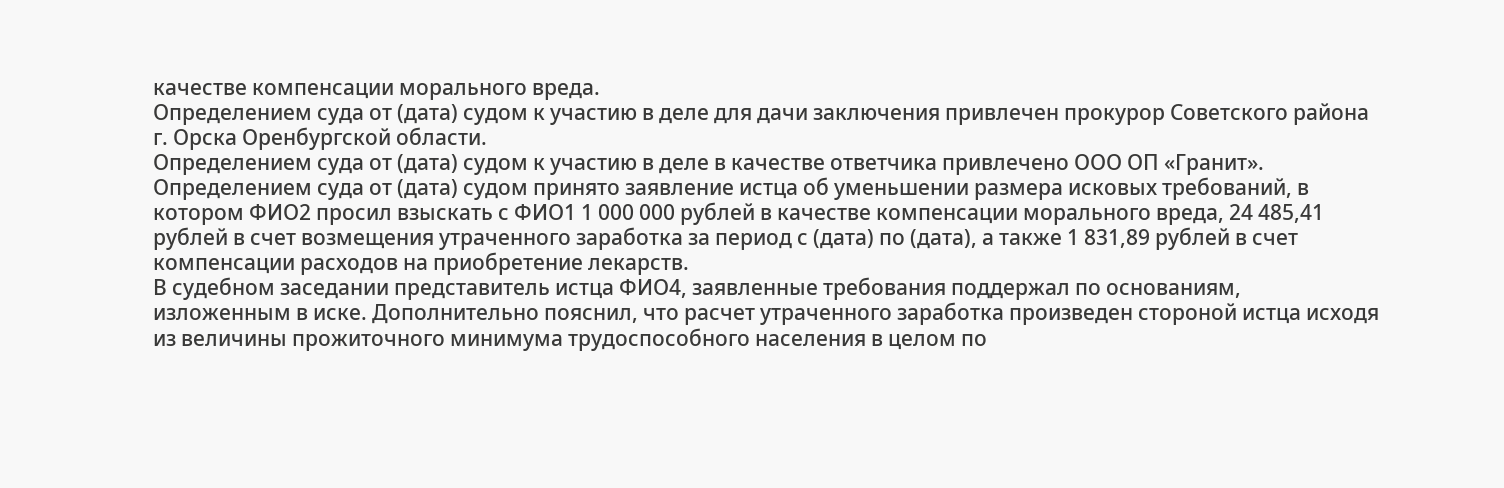качестве компенсации морального вреда.
Определением суда от (дата) судом к участию в деле для дачи заключения привлечен прокурор Советского района г. Орска Оренбургской области.
Определением суда от (дата) судом к участию в деле в качестве ответчика привлечено ООО ОП «Гранит».
Определением суда от (дата) судом принято заявление истца об уменьшении размера исковых требований, в котором ФИО2 просил взыскать с ФИО1 1 000 000 рублей в качестве компенсации морального вреда, 24 485,41 рублей в счет возмещения утраченного заработка за период с (дата) по (дата), а также 1 831,89 рублей в счет компенсации расходов на приобретение лекарств.
В судебном заседании представитель истца ФИО4, заявленные требования поддержал по основаниям, изложенным в иске. Дополнительно пояснил, что расчет утраченного заработка произведен стороной истца исходя из величины прожиточного минимума трудоспособного населения в целом по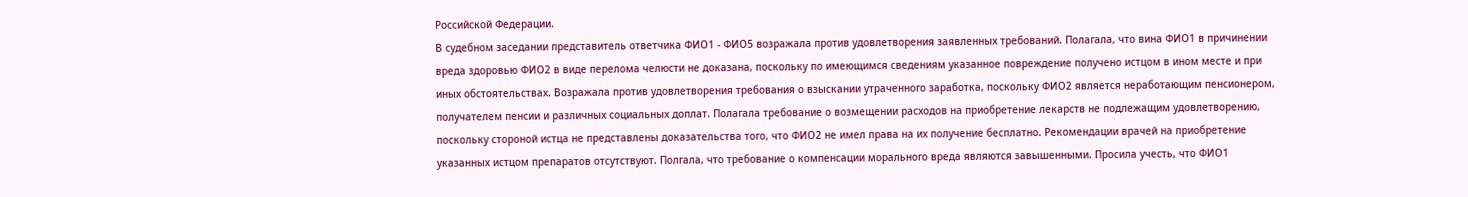Российской Федерации.
В судебном заседании представитель ответчика ФИО1 - ФИО5 возражала против удовлетворения заявленных требований. Полагала, что вина ФИО1 в причинении вреда здоровью ФИО2 в виде перелома челюсти не доказана, поскольку по имеющимся сведениям указанное повреждение получено истцом в ином месте и при иных обстоятельствах. Возражала против удовлетворения требования о взыскании утраченного заработка, поскольку ФИО2 является неработающим пенсионером, получателем пенсии и различных социальных доплат. Полагала требование о возмещении расходов на приобретение лекарств не подлежащим удовлетворению, поскольку стороной истца не представлены доказательства того, что ФИО2 не имел права на их получение бесплатно. Рекомендации врачей на приобретение указанных истцом препаратов отсутствуют. Полгала, что требование о компенсации морального вреда являются завышенными. Просила учесть, что ФИО1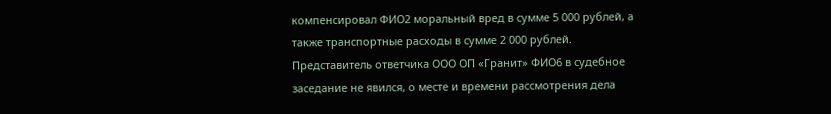компенсировал ФИО2 моральный вред в сумме 5 000 рублей, а также транспортные расходы в сумме 2 000 рублей.
Представитель ответчика ООО ОП «Гранит» ФИО6 в судебное заседание не явился, о месте и времени рассмотрения дела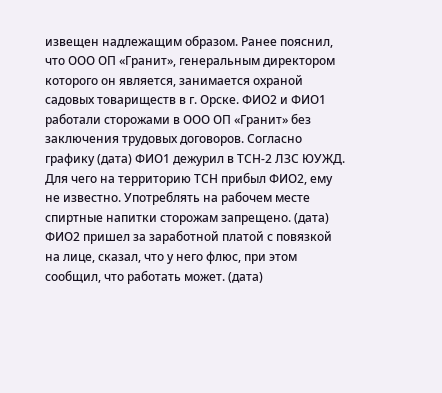извещен надлежащим образом. Ранее пояснил, что ООО ОП «Гранит», генеральным директором которого он является, занимается охраной садовых товариществ в г. Орске. ФИО2 и ФИО1 работали сторожами в ООО ОП «Гранит» без заключения трудовых договоров. Согласно графику (дата) ФИО1 дежурил в ТСН-2 ЛЗС ЮУЖД. Для чего на территорию ТСН прибыл ФИО2, ему не известно. Употреблять на рабочем месте спиртные напитки сторожам запрещено. (дата) ФИО2 пришел за заработной платой с повязкой на лице, сказал, что у него флюс, при этом сообщил, что работать может. (дата)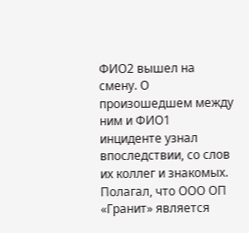ФИО2 вышел на смену. О произошедшем между ним и ФИО1 инциденте узнал впоследствии, со слов их коллег и знакомых. Полагал, что ООО ОП «Гранит» является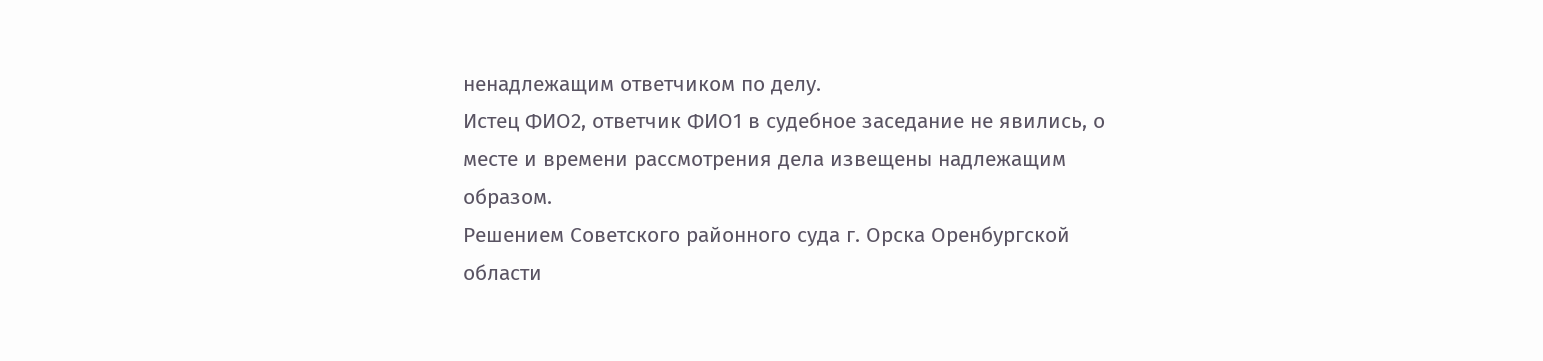ненадлежащим ответчиком по делу.
Истец ФИО2, ответчик ФИО1 в судебное заседание не явились, о месте и времени рассмотрения дела извещены надлежащим образом.
Решением Советского районного суда г. Орска Оренбургской области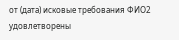от (дата) исковые требования ФИО2 удовлетворены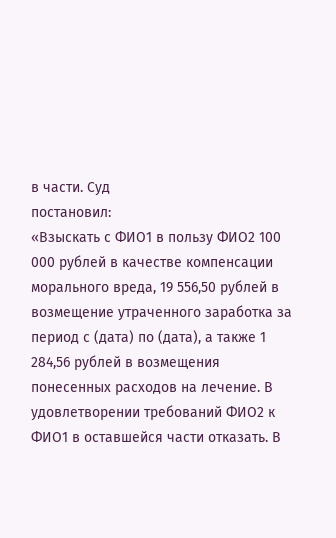в части. Суд
постановил:
«Взыскать с ФИО1 в пользу ФИО2 100 000 рублей в качестве компенсации морального вреда, 19 556,50 рублей в возмещение утраченного заработка за период с (дата) по (дата), а также 1 284,56 рублей в возмещения понесенных расходов на лечение. В удовлетворении требований ФИО2 к ФИО1 в оставшейся части отказать. В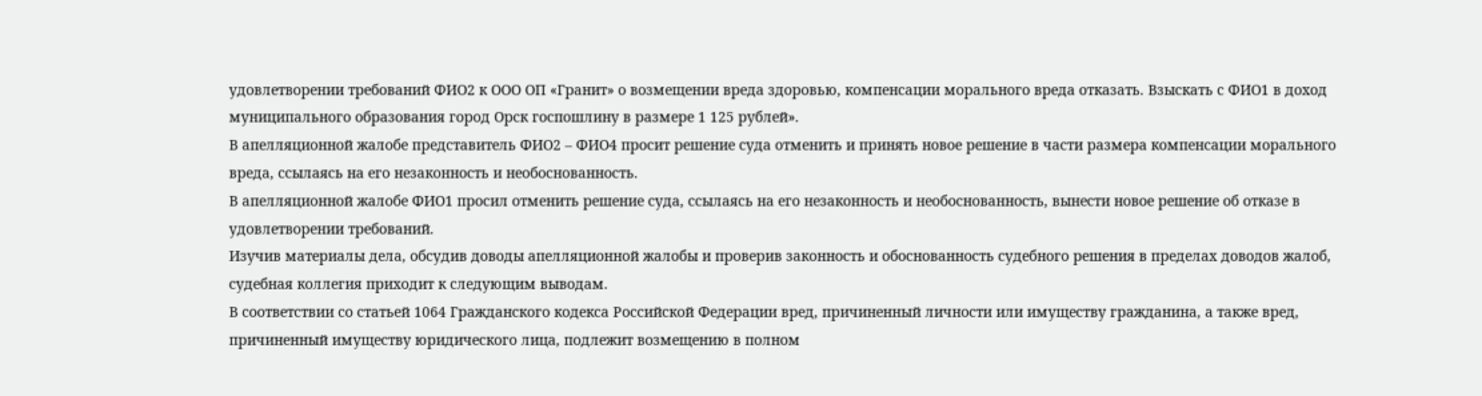удовлетворении требований ФИО2 к ООО ОП «Гранит» о возмещении вреда здоровью, компенсации морального вреда отказать. Взыскать с ФИО1 в доход муниципального образования город Орск госпошлину в размере 1 125 рублей».
В апелляционной жалобе представитель ФИО2 – ФИО4 просит решение суда отменить и принять новое решение в части размера компенсации морального вреда, ссылаясь на его незаконность и необоснованность.
В апелляционной жалобе ФИО1 просил отменить решение суда, ссылаясь на его незаконность и необоснованность, вынести новое решение об отказе в удовлетворении требований.
Изучив материалы дела, обсудив доводы апелляционной жалобы и проверив законность и обоснованность судебного решения в пределах доводов жалоб, судебная коллегия приходит к следующим выводам.
В соответствии со статьей 1064 Гражданского кодекса Российской Федерации вред, причиненный личности или имуществу гражданина, а также вред, причиненный имуществу юридического лица, подлежит возмещению в полном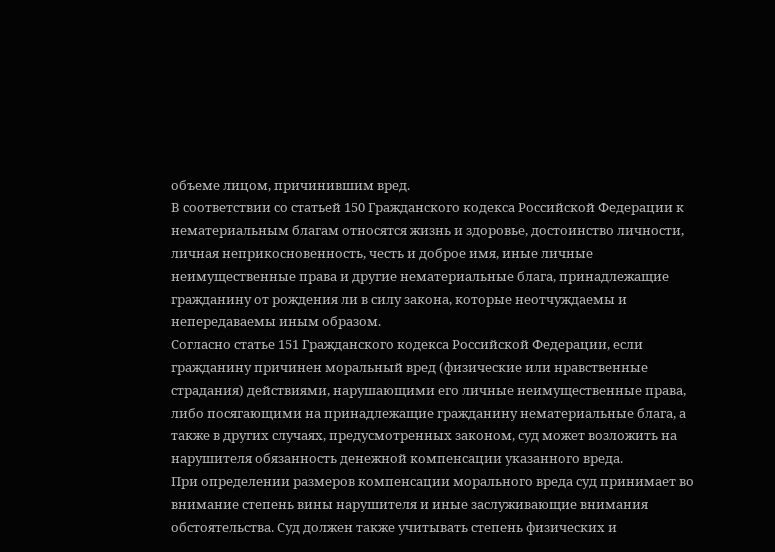объеме лицом, причинившим вред.
В соответствии со статьей 150 Гражданского кодекса Российской Федерации к нематериальным благам относятся жизнь и здоровье, достоинство личности, личная неприкосновенность, честь и доброе имя, иные личные неимущественные права и другие нематериальные блага, принадлежащие гражданину от рождения ли в силу закона, которые неотчуждаемы и непередаваемы иным образом.
Согласно статье 151 Гражданского кодекса Российской Федерации, если гражданину причинен моральный вред (физические или нравственные страдания) действиями, нарушающими его личные неимущественные права, либо посягающими на принадлежащие гражданину нематериальные блага, а также в других случаях, предусмотренных законом, суд может возложить на нарушителя обязанность денежной компенсации указанного вреда.
При определении размеров компенсации морального вреда суд принимает во внимание степень вины нарушителя и иные заслуживающие внимания обстоятельства. Суд должен также учитывать степень физических и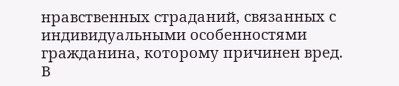нравственных страданий, связанных с индивидуальными особенностями гражданина, которому причинен вред.
В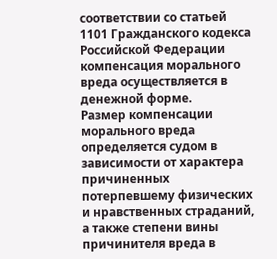соответствии со статьей 1101 Гражданского кодекса Российской Федерации компенсация морального вреда осуществляется в денежной форме.
Размер компенсации морального вреда определяется судом в зависимости от характера причиненных потерпевшему физических и нравственных страданий, а также степени вины причинителя вреда в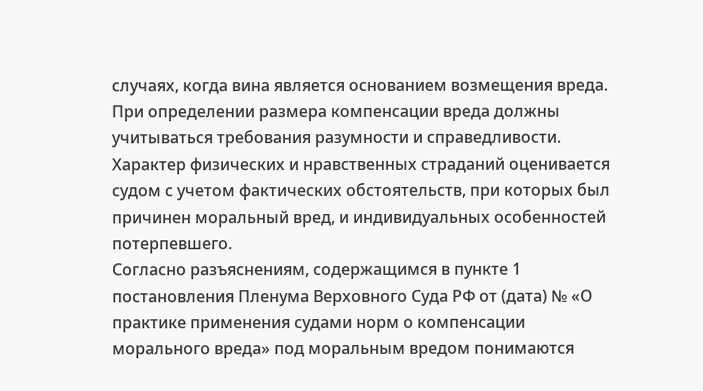случаях, когда вина является основанием возмещения вреда. При определении размера компенсации вреда должны учитываться требования разумности и справедливости. Характер физических и нравственных страданий оценивается судом с учетом фактических обстоятельств, при которых был причинен моральный вред, и индивидуальных особенностей потерпевшего.
Согласно разъяснениям, содержащимся в пункте 1 постановления Пленума Верховного Суда РФ от (дата) № «О практике применения судами норм о компенсации морального вреда» под моральным вредом понимаются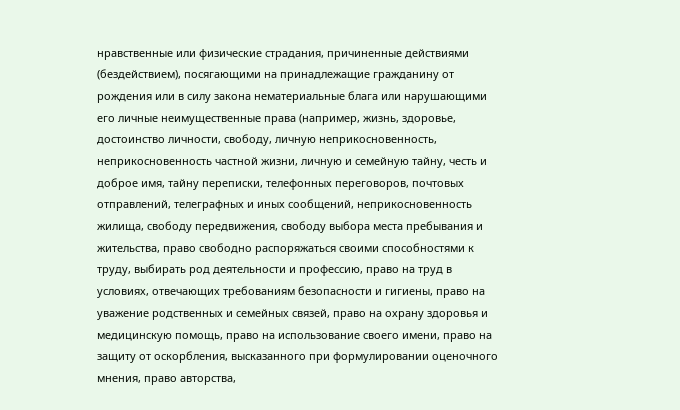нравственные или физические страдания, причиненные действиями (бездействием), посягающими на принадлежащие гражданину от рождения или в силу закона нематериальные блага или нарушающими его личные неимущественные права (например, жизнь, здоровье, достоинство личности, свободу, личную неприкосновенность, неприкосновенность частной жизни, личную и семейную тайну, честь и доброе имя, тайну переписки, телефонных переговоров, почтовых отправлений, телеграфных и иных сообщений, неприкосновенность жилища, свободу передвижения, свободу выбора места пребывания и жительства, право свободно распоряжаться своими способностями к труду, выбирать род деятельности и профессию, право на труд в условиях, отвечающих требованиям безопасности и гигиены, право на уважение родственных и семейных связей, право на охрану здоровья и медицинскую помощь, право на использование своего имени, право на защиту от оскорбления, высказанного при формулировании оценочного мнения, право авторства,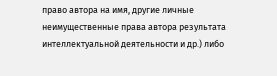право автора на имя, другие личные неимущественные права автора результата интеллектуальной деятельности и др.) либо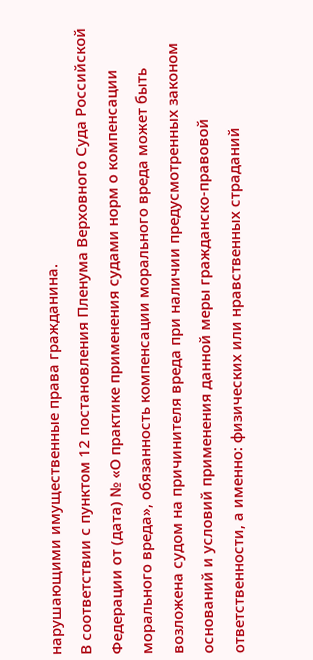нарушающими имущественные права гражданина.
В соответствии с пунктом 12 постановления Пленума Верховного Суда Российской Федерации от (дата) № «О практике применения судами норм о компенсации морального вреда», обязанность компенсации морального вреда может быть возложена судом на причинителя вреда при наличии предусмотренных законом оснований и условий применения данной меры гражданско-правовой ответственности, а именно: физических или нравственных страданий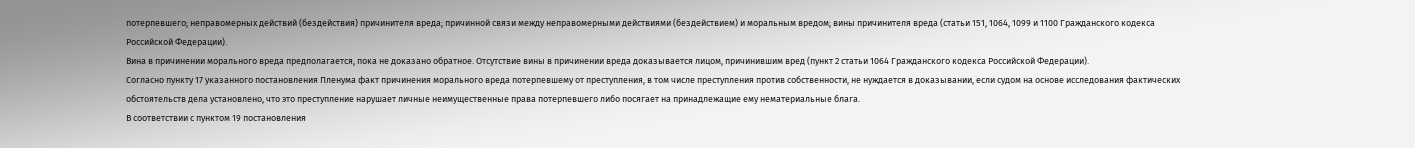потерпевшего; неправомерных действий (бездействия) причинителя вреда; причинной связи между неправомерными действиями (бездействием) и моральным вредом; вины причинителя вреда (статьи 151, 1064, 1099 и 1100 Гражданского кодекса Российской Федерации).
Вина в причинении морального вреда предполагается, пока не доказано обратное. Отсутствие вины в причинении вреда доказывается лицом, причинившим вред (пункт 2 статьи 1064 Гражданского кодекса Российской Федерации).
Согласно пункту 17 указанного постановления Пленума факт причинения морального вреда потерпевшему от преступления, в том числе преступления против собственности, не нуждается в доказывании, если судом на основе исследования фактических обстоятельств дела установлено, что это преступление нарушает личные неимущественные права потерпевшего либо посягает на принадлежащие ему нематериальные блага.
В соответствии с пунктом 19 постановления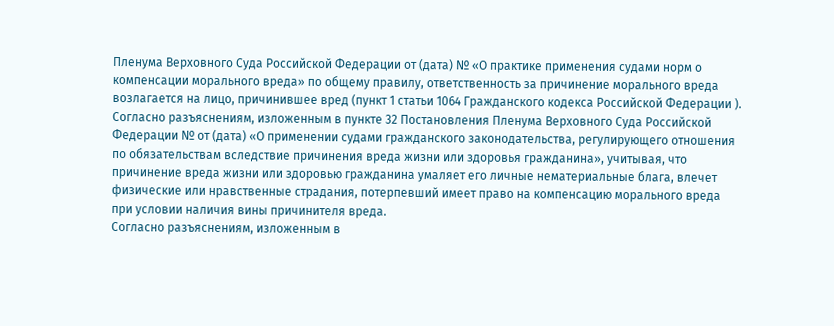Пленума Верховного Суда Российской Федерации от (дата) № «О практике применения судами норм о компенсации морального вреда» по общему правилу, ответственность за причинение морального вреда возлагается на лицо, причинившее вред (пункт 1 статьи 1064 Гражданского кодекса Российской Федерации ).
Согласно разъяснениям, изложенным в пункте 32 Постановления Пленума Верховного Суда Российской Федерации № от (дата) «О применении судами гражданского законодательства, регулирующего отношения по обязательствам вследствие причинения вреда жизни или здоровья гражданина», учитывая, что причинение вреда жизни или здоровью гражданина умаляет его личные нематериальные блага, влечет физические или нравственные страдания, потерпевший имеет право на компенсацию морального вреда при условии наличия вины причинителя вреда.
Согласно разъяснениям, изложенным в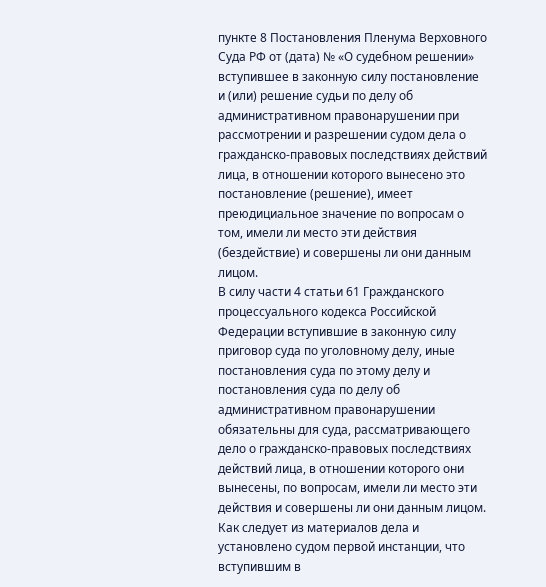пункте 8 Постановления Пленума Верховного Суда РФ от (дата) № «О судебном решении» вступившее в законную силу постановление и (или) решение судьи по делу об административном правонарушении при рассмотрении и разрешении судом дела о гражданско-правовых последствиях действий лица, в отношении которого вынесено это постановление (решение), имеет преюдициальное значение по вопросам о том, имели ли место эти действия (бездействие) и совершены ли они данным лицом.
В силу части 4 статьи 61 Гражданского процессуального кодекса Российской Федерации вступившие в законную силу приговор суда по уголовному делу, иные постановления суда по этому делу и постановления суда по делу об административном правонарушении обязательны для суда, рассматривающего дело о гражданско-правовых последствиях действий лица, в отношении которого они вынесены, по вопросам, имели ли место эти действия и совершены ли они данным лицом.
Как следует из материалов дела и установлено судом первой инстанции, что вступившим в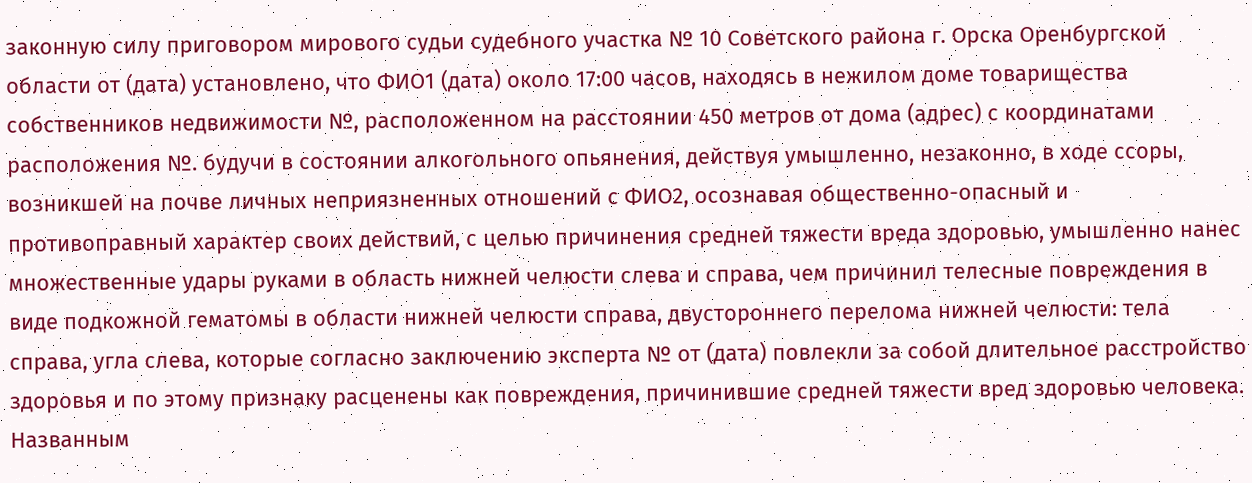законную силу приговором мирового судьи судебного участка № 10 Советского района г. Орска Оренбургской области от (дата) установлено, что ФИО1 (дата) около 17:00 часов, находясь в нежилом доме товарищества собственников недвижимости №, расположенном на расстоянии 450 метров от дома (адрес) с координатами расположения №. будучи в состоянии алкогольного опьянения, действуя умышленно, незаконно, в ходе ссоры, возникшей на почве личных неприязненных отношений с ФИО2, осознавая общественно-опасный и противоправный характер своих действий, с целью причинения средней тяжести вреда здоровью, умышленно нанес множественные удары руками в область нижней челюсти слева и справа, чем причинил телесные повреждения в виде подкожной гематомы в области нижней челюсти справа, двустороннего перелома нижней челюсти: тела справа, угла слева, которые согласно заключению эксперта № от (дата) повлекли за собой длительное расстройство здоровья и по этому признаку расценены как повреждения, причинившие средней тяжести вред здоровью человека.
Названным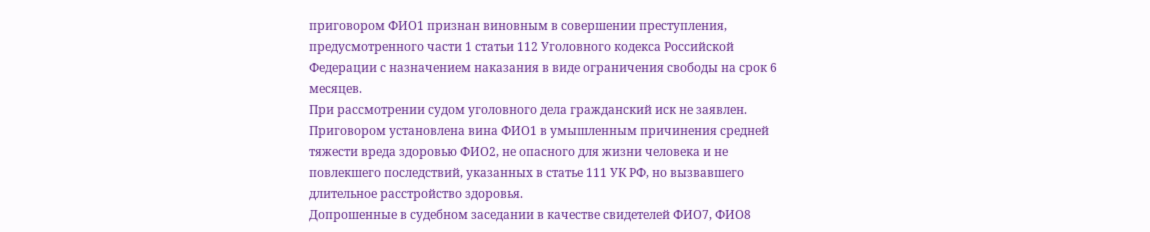приговором ФИО1 признан виновным в совершении преступления, предусмотренного части 1 статьи 112 Уголовного кодекса Российской Федерации с назначением наказания в виде ограничения свободы на срок 6 месяцев.
При рассмотрении судом уголовного дела гражданский иск не заявлен.
Приговором установлена вина ФИО1 в умышленным причинения средней тяжести вреда здоровью ФИО2, не опасного для жизни человека и не повлекшего последствий, указанных в статье 111 УК РФ, но вызвавшего длительное расстройство здоровья.
Допрошенные в судебном заседании в качестве свидетелей ФИО7, ФИО8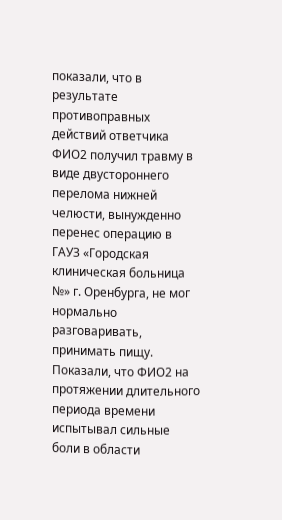показали, что в результате противоправных действий ответчика ФИО2 получил травму в виде двустороннего перелома нижней челюсти, вынужденно перенес операцию в ГАУЗ «Городская клиническая больница №» г. Оренбурга, не мог нормально разговаривать, принимать пищу. Показали, что ФИО2 на протяжении длительного периода времени испытывал сильные боли в области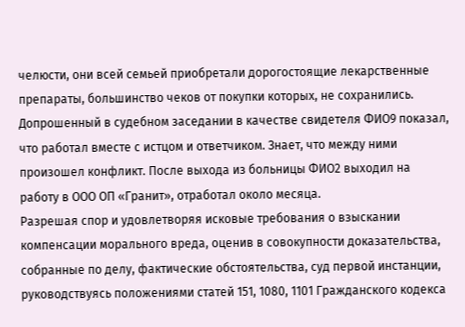челюсти, они всей семьей приобретали дорогостоящие лекарственные препараты, большинство чеков от покупки которых, не сохранились.
Допрошенный в судебном заседании в качестве свидетеля ФИО9 показал, что работал вместе с истцом и ответчиком. Знает, что между ними произошел конфликт. После выхода из больницы ФИО2 выходил на работу в ООО ОП «Гранит», отработал около месяца.
Разрешая спор и удовлетворяя исковые требования о взыскании компенсации морального вреда, оценив в совокупности доказательства, собранные по делу, фактические обстоятельства, суд первой инстанции, руководствуясь положениями статей 151, 1080, 1101 Гражданского кодекса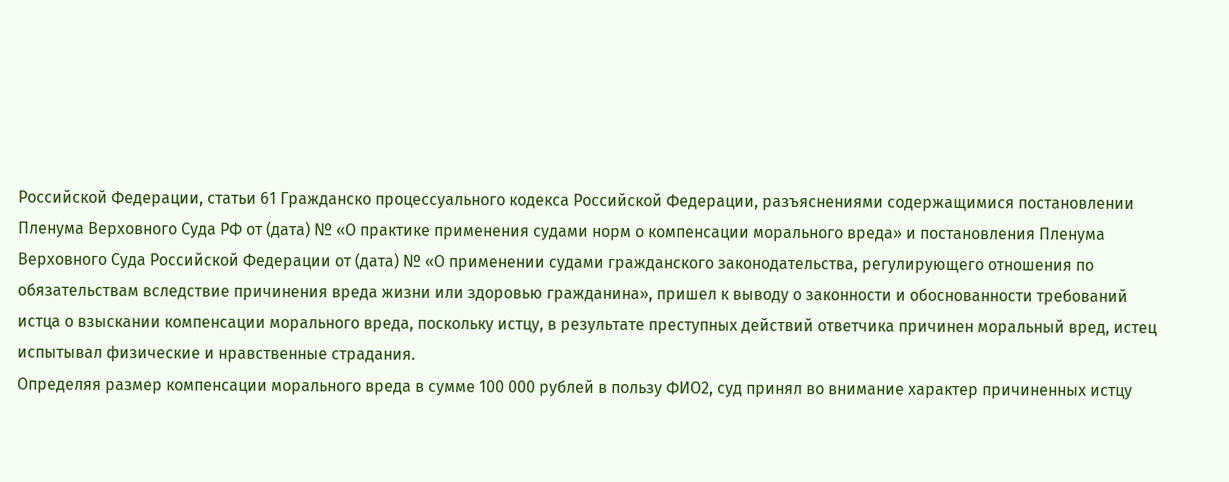Российской Федерации, статьи 61 Гражданско процессуального кодекса Российской Федерации, разъяснениями содержащимися постановлении Пленума Верховного Суда РФ от (дата) № «О практике применения судами норм о компенсации морального вреда» и постановления Пленума Верховного Суда Российской Федерации от (дата) № «О применении судами гражданского законодательства, регулирующего отношения по обязательствам вследствие причинения вреда жизни или здоровью гражданина», пришел к выводу о законности и обоснованности требований истца о взыскании компенсации морального вреда, поскольку истцу, в результате преступных действий ответчика причинен моральный вред, истец испытывал физические и нравственные страдания.
Определяя размер компенсации морального вреда в сумме 100 000 рублей в пользу ФИО2, суд принял во внимание характер причиненных истцу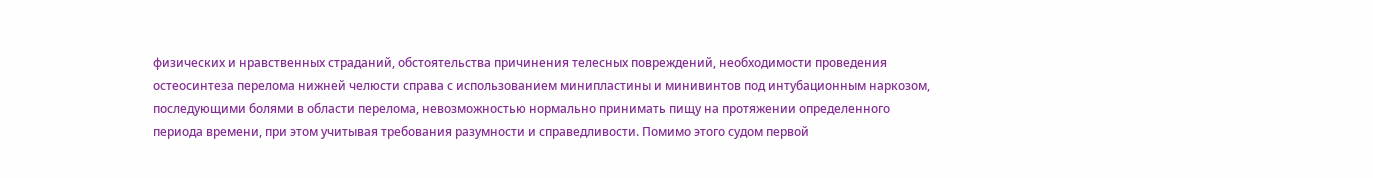физических и нравственных страданий, обстоятельства причинения телесных повреждений, необходимости проведения остеосинтеза перелома нижней челюсти справа с использованием минипластины и минивинтов под интубационным наркозом, последующими болями в области перелома, невозможностью нормально принимать пищу на протяжении определенного периода времени, при этом учитывая требования разумности и справедливости. Помимо этого судом первой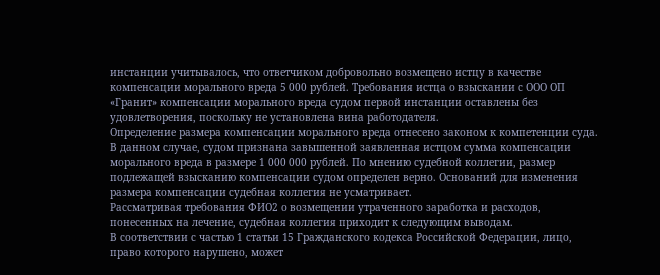инстанции учитывалось, что ответчиком добровольно возмещено истцу в качестве компенсации морального вреда 5 000 рублей. Требования истца о взыскании с ООО ОП «Гранит» компенсации морального вреда судом первой инстанции оставлены без удовлетворения, поскольку не установлена вина работодателя.
Определение размера компенсации морального вреда отнесено законом к компетенции суда. В данном случае, судом признана завышенной заявленная истцом сумма компенсации морального вреда в размере 1 000 000 рублей. По мнению судебной коллегии, размер подлежащей взысканию компенсации судом определен верно. Оснований для изменения размера компенсации судебная коллегия не усматривает.
Рассматривая требования ФИО2 о возмещении утраченного заработка и расходов, понесенных на лечение, судебная коллегия приходит к следующим выводам.
В соответствии с частью 1 статьи 15 Гражданского кодекса Российской Федерации, лицо, право которого нарушено, может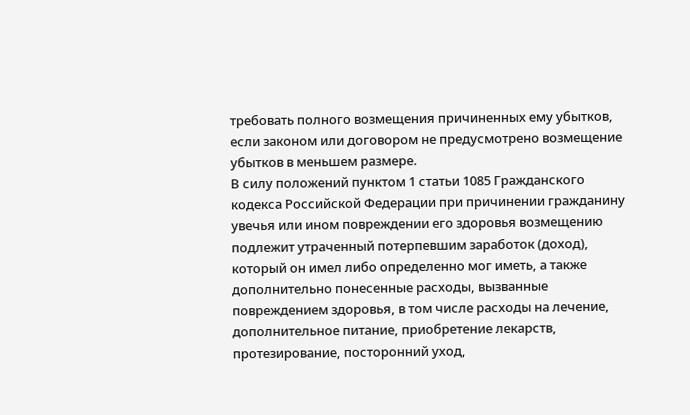требовать полного возмещения причиненных ему убытков, если законом или договором не предусмотрено возмещение убытков в меньшем размере.
В силу положений пунктом 1 статьи 1085 Гражданского кодекса Российской Федерации при причинении гражданину увечья или ином повреждении его здоровья возмещению подлежит утраченный потерпевшим заработок (доход), который он имел либо определенно мог иметь, а также дополнительно понесенные расходы, вызванные повреждением здоровья, в том числе расходы на лечение, дополнительное питание, приобретение лекарств, протезирование, посторонний уход,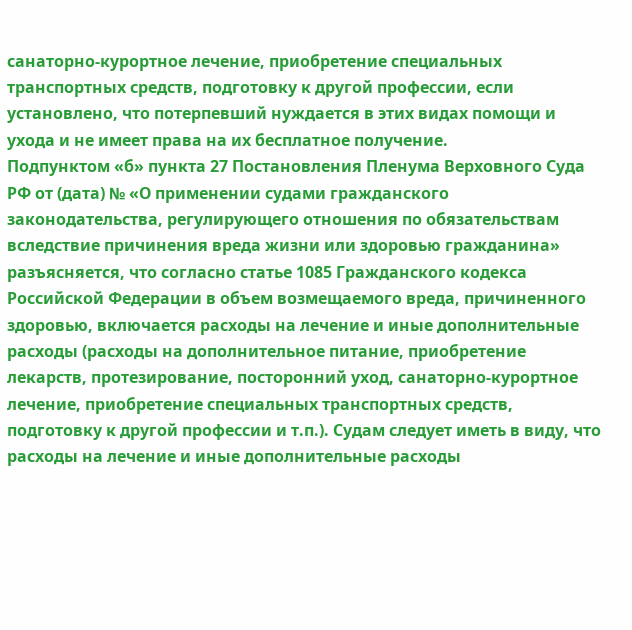санаторно-курортное лечение, приобретение специальных транспортных средств, подготовку к другой профессии, если установлено, что потерпевший нуждается в этих видах помощи и ухода и не имеет права на их бесплатное получение.
Подпунктом «б» пункта 27 Постановления Пленума Верховного Суда РФ от (дата) № «О применении судами гражданского законодательства, регулирующего отношения по обязательствам вследствие причинения вреда жизни или здоровью гражданина» разъясняется, что согласно статье 1085 Гражданского кодекса Российской Федерации в объем возмещаемого вреда, причиненного здоровью, включается расходы на лечение и иные дополнительные расходы (расходы на дополнительное питание, приобретение лекарств, протезирование, посторонний уход, санаторно-курортное лечение, приобретение специальных транспортных средств, подготовку к другой профессии и т.п.). Судам следует иметь в виду, что расходы на лечение и иные дополнительные расходы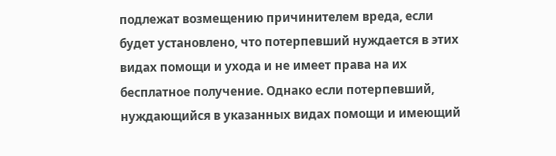подлежат возмещению причинителем вреда, если будет установлено, что потерпевший нуждается в этих видах помощи и ухода и не имеет права на их бесплатное получение. Однако если потерпевший, нуждающийся в указанных видах помощи и имеющий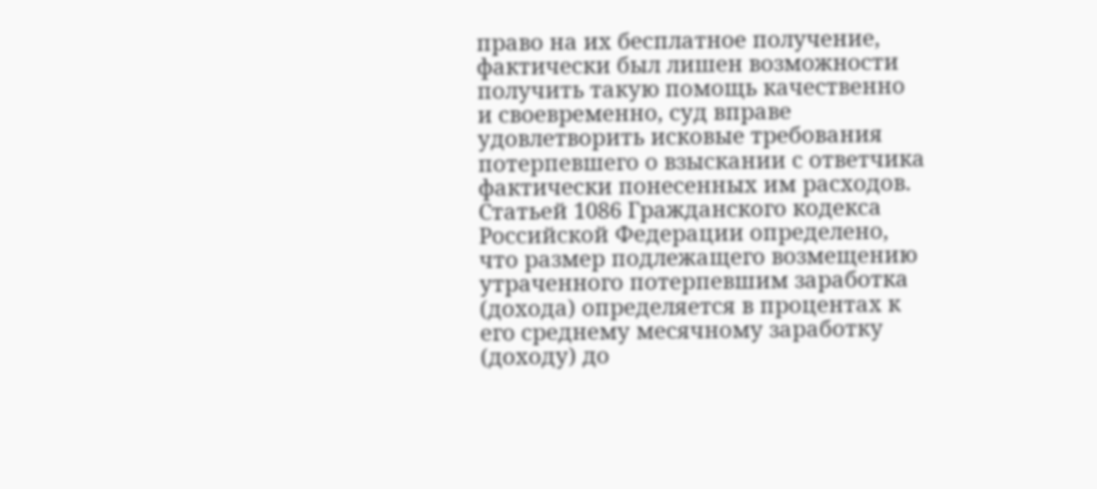право на их бесплатное получение, фактически был лишен возможности получить такую помощь качественно и своевременно, суд вправе удовлетворить исковые требования потерпевшего о взыскании с ответчика фактически понесенных им расходов.
Статьей 1086 Гражданского кодекса Российской Федерации определено, что размер подлежащего возмещению утраченного потерпевшим заработка (дохода) определяется в процентах к его среднему месячному заработку (доходу) до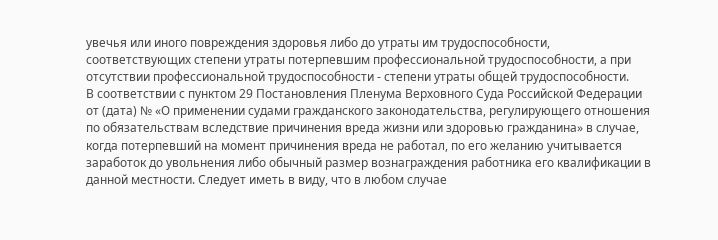увечья или иного повреждения здоровья либо до утраты им трудоспособности, соответствующих степени утраты потерпевшим профессиональной трудоспособности, а при отсутствии профессиональной трудоспособности - степени утраты общей трудоспособности.
В соответствии с пунктом 29 Постановления Пленума Верховного Суда Российской Федерации от (дата) № «О применении судами гражданского законодательства, регулирующего отношения по обязательствам вследствие причинения вреда жизни или здоровью гражданина» в случае, когда потерпевший на момент причинения вреда не работал, по его желанию учитывается заработок до увольнения либо обычный размер вознаграждения работника его квалификации в данной местности. Следует иметь в виду, что в любом случае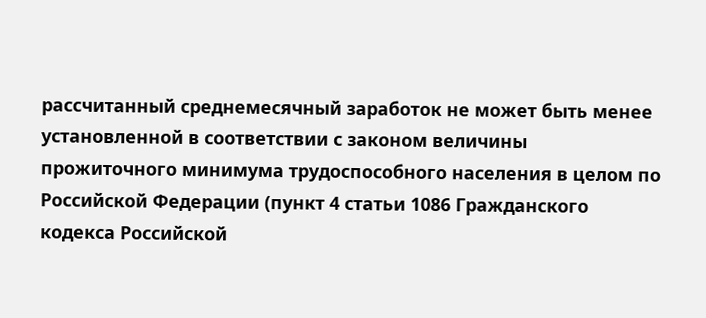рассчитанный среднемесячный заработок не может быть менее установленной в соответствии с законом величины прожиточного минимума трудоспособного населения в целом по Российской Федерации (пункт 4 статьи 1086 Гражданского кодекса Российской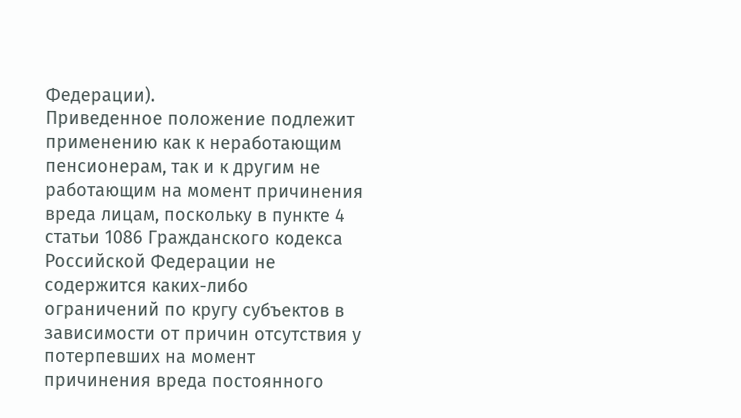Федерации).
Приведенное положение подлежит применению как к неработающим пенсионерам, так и к другим не работающим на момент причинения вреда лицам, поскольку в пункте 4 статьи 1086 Гражданского кодекса Российской Федерации не содержится каких-либо ограничений по кругу субъектов в зависимости от причин отсутствия у потерпевших на момент причинения вреда постоянного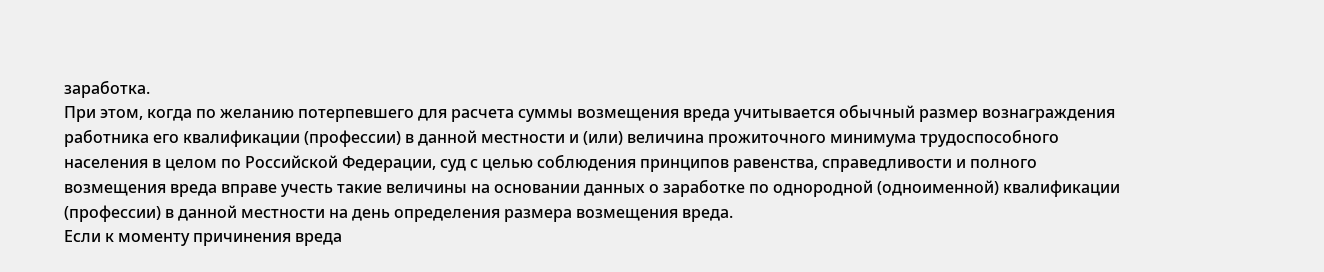заработка.
При этом, когда по желанию потерпевшего для расчета суммы возмещения вреда учитывается обычный размер вознаграждения работника его квалификации (профессии) в данной местности и (или) величина прожиточного минимума трудоспособного населения в целом по Российской Федерации, суд с целью соблюдения принципов равенства, справедливости и полного возмещения вреда вправе учесть такие величины на основании данных о заработке по однородной (одноименной) квалификации (профессии) в данной местности на день определения размера возмещения вреда.
Если к моменту причинения вреда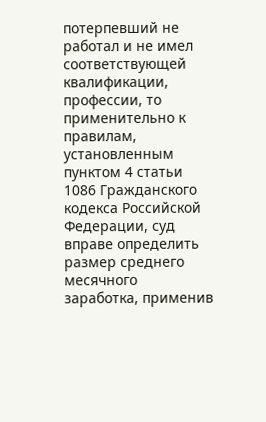потерпевший не работал и не имел соответствующей квалификации, профессии, то применительно к правилам, установленным пунктом 4 статьи 1086 Гражданского кодекса Российской Федерации, суд вправе определить размер среднего месячного заработка, применив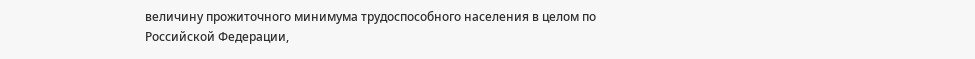величину прожиточного минимума трудоспособного населения в целом по Российской Федерации,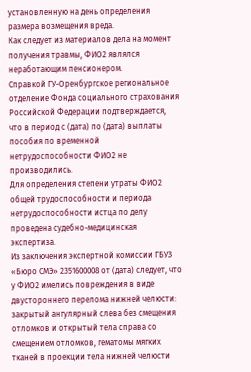установленную на день определения размера возмещения вреда.
Как следует из материалов дела на момент получения травмы, ФИО2 являлся неработающим пенсионером.
Справкой ГУ-Оренбургское региональное отделение Фонда социального страхования Российской Федерации подтверждается, что в период с (дата) по (дата) выплаты пособия по временной нетрудоспособности ФИО2 не производились.
Для определения степени утраты ФИО2 общей трудоспособности и периода нетрудоспособности истца по делу проведена судебно-медицинская экспертиза.
Из заключения экспертной комиссии ГБУЗ «Бюро СМЭ» 2351600008 от (дата) следует, что у ФИО2 имелись повреждения в виде двустороннего перелома нижней челюсти: закрытый ангулярный слева без смещения отломков и открытый тела справа со смещением отломков, гематомы мягких тканей в проекции тела нижней челюсти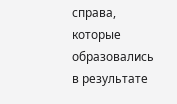справа, которые образовались в результате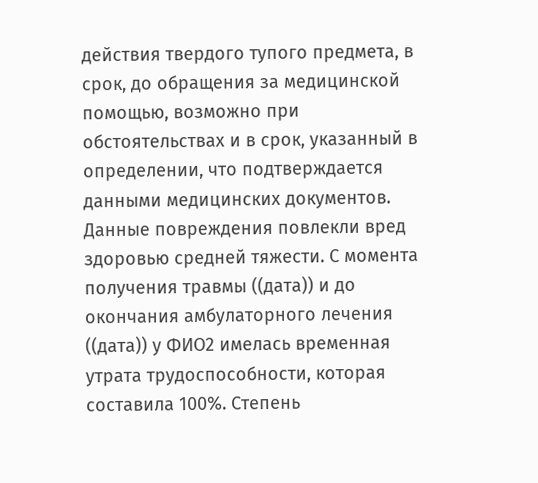действия твердого тупого предмета, в срок, до обращения за медицинской помощью, возможно при обстоятельствах и в срок, указанный в определении, что подтверждается данными медицинских документов. Данные повреждения повлекли вред здоровью средней тяжести. С момента получения травмы ((дата)) и до окончания амбулаторного лечения ((дата)) у ФИО2 имелась временная утрата трудоспособности, которая составила 100%. Степень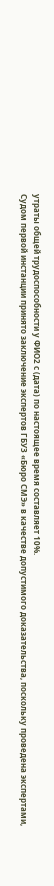утраты общей трудоспособности у ФИО2 с (дата) по настоящее время составляет 10%.
Судом первой инстанции принято заключение экспертов ГБУЗ «Бюро СМЭ» в качестве допустимого доказательства, поскольку проведена экспертами,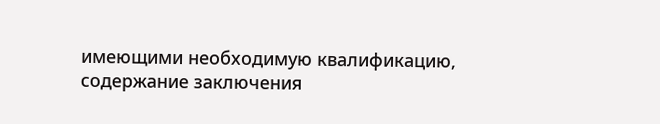имеющими необходимую квалификацию, содержание заключения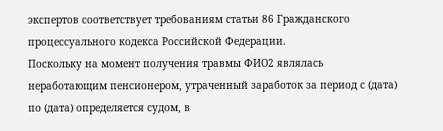экспертов соответствует требованиям статьи 86 Гражданского процессуального кодекса Российской Федерации.
Поскольку на момент получения травмы ФИО2 являлась неработающим пенсионером, утраченный заработок за период с (дата) по (дата) определяется судом, в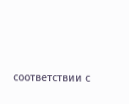соответствии с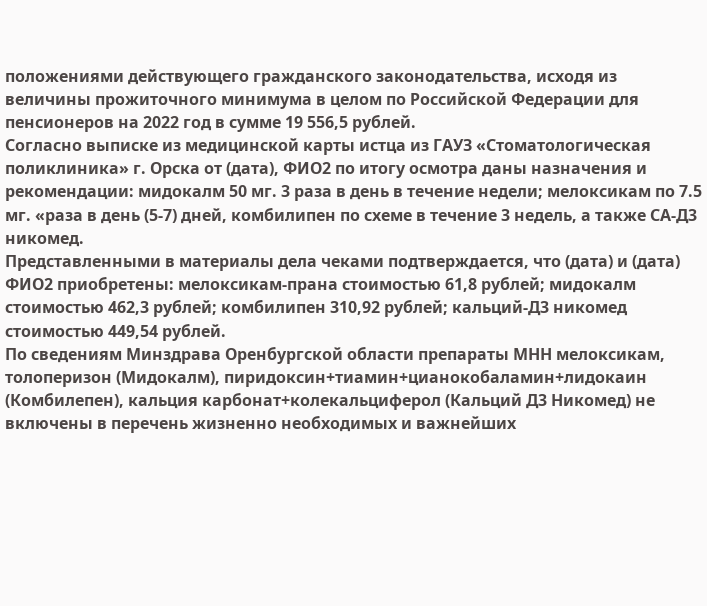положениями действующего гражданского законодательства, исходя из величины прожиточного минимума в целом по Российской Федерации для пенсионеров на 2022 год в сумме 19 556,5 рублей.
Согласно выписке из медицинской карты истца из ГАУЗ «Стоматологическая поликлиника» г. Орска от (дата), ФИО2 по итогу осмотра даны назначения и рекомендации: мидокалм 50 мг. 3 раза в день в течение недели; мелоксикам по 7.5 мг. «раза в день (5-7) дней, комбилипен по схеме в течение 3 недель, а также СА-Д3 никомед.
Представленными в материалы дела чеками подтверждается, что (дата) и (дата) ФИО2 приобретены: мелоксикам-прана стоимостью 61,8 рублей; мидокалм стоимостью 462,3 рублей; комбилипен 310,92 рублей; кальций-Д3 никомед стоимостью 449,54 рублей.
По сведениям Минздрава Оренбургской области препараты МНН мелоксикам, толоперизон (Мидокалм), пиридоксин+тиамин+цианокобаламин+лидокаин (Комбилепен), кальция карбонат+колекальциферол (Кальций Д3 Никомед) не включены в перечень жизненно необходимых и важнейших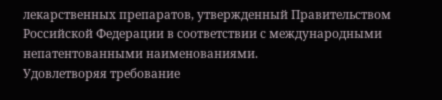лекарственных препаратов, утвержденный Правительством Российской Федерации в соответствии с международными непатентованными наименованиями.
Удовлетворяя требование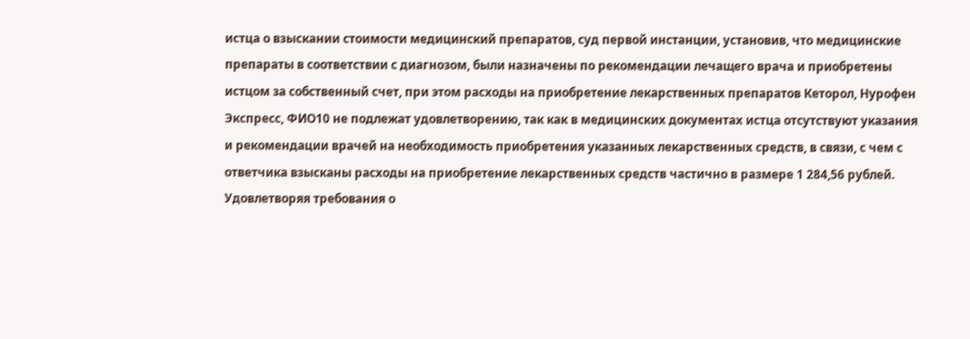истца о взыскании стоимости медицинский препаратов, суд первой инстанции, установив, что медицинские препараты в соответствии с диагнозом, были назначены по рекомендации лечащего врача и приобретены истцом за собственный счет, при этом расходы на приобретение лекарственных препаратов Кеторол, Нурофен Экспресс, ФИО10 не подлежат удовлетворению, так как в медицинских документах истца отсутствуют указания и рекомендации врачей на необходимость приобретения указанных лекарственных средств, в связи, с чем с ответчика взысканы расходы на приобретение лекарственных средств частично в размере 1 284,56 рублей.
Удовлетворяя требования о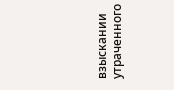взыскании утраченного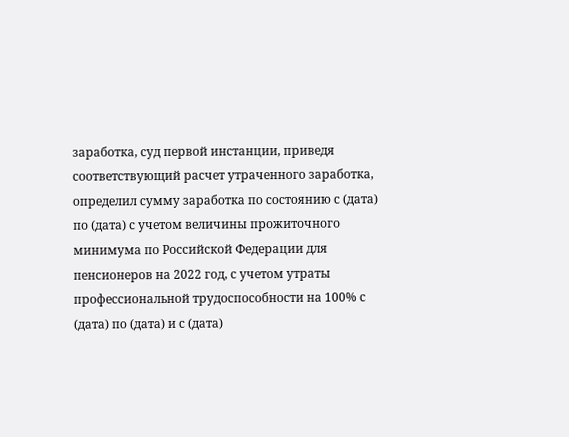заработка, суд первой инстанции, приведя соответствующий расчет утраченного заработка, определил сумму заработка по состоянию с (дата) по (дата) с учетом величины прожиточного минимума по Российской Федерации для пенсионеров на 2022 год, с учетом утраты профессиональной трудоспособности на 100% с (дата) по (дата) и с (дата)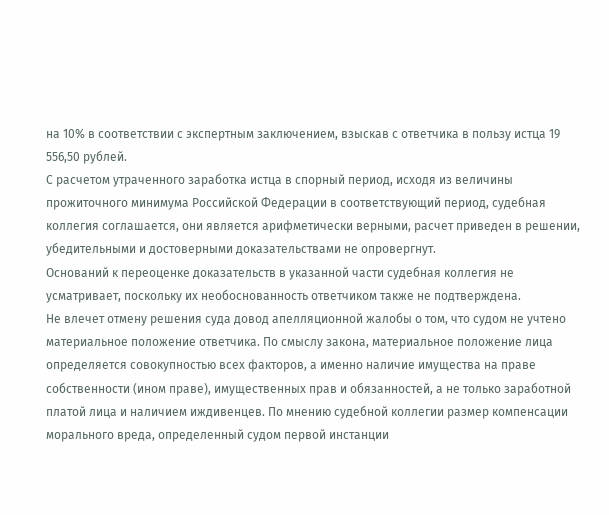на 10% в соответствии с экспертным заключением, взыскав с ответчика в пользу истца 19 556,50 рублей.
С расчетом утраченного заработка истца в спорный период, исходя из величины прожиточного минимума Российской Федерации в соответствующий период, судебная коллегия соглашается, они является арифметически верными, расчет приведен в решении, убедительными и достоверными доказательствами не опровергнут.
Оснований к переоценке доказательств в указанной части судебная коллегия не усматривает, поскольку их необоснованность ответчиком также не подтверждена.
Не влечет отмену решения суда довод апелляционной жалобы о том, что судом не учтено материальное положение ответчика. По смыслу закона, материальное положение лица определяется совокупностью всех факторов, а именно наличие имущества на праве собственности (ином праве), имущественных прав и обязанностей, а не только заработной платой лица и наличием иждивенцев. По мнению судебной коллегии размер компенсации морального вреда, определенный судом первой инстанции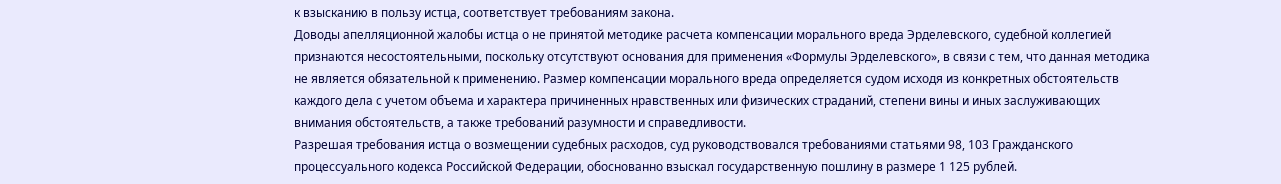к взысканию в пользу истца, соответствует требованиям закона.
Доводы апелляционной жалобы истца о не принятой методике расчета компенсации морального вреда Эрделевского, судебной коллегией признаются несостоятельными, поскольку отсутствуют основания для применения «Формулы Эрделевского», в связи с тем, что данная методика не является обязательной к применению. Размер компенсации морального вреда определяется судом исходя из конкретных обстоятельств каждого дела с учетом объема и характера причиненных нравственных или физических страданий, степени вины и иных заслуживающих внимания обстоятельств, а также требований разумности и справедливости.
Разрешая требования истца о возмещении судебных расходов, суд руководствовался требованиями статьями 98, 103 Гражданского процессуального кодекса Российской Федерации, обоснованно взыскал государственную пошлину в размере 1 125 рублей.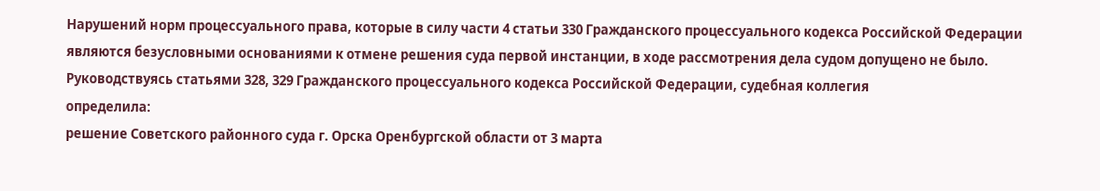Нарушений норм процессуального права, которые в силу части 4 статьи 330 Гражданского процессуального кодекса Российской Федерации являются безусловными основаниями к отмене решения суда первой инстанции, в ходе рассмотрения дела судом допущено не было.
Руководствуясь статьями 328, 329 Гражданского процессуального кодекса Российской Федерации, судебная коллегия
определила:
решение Советского районного суда г. Орска Оренбургской области от 3 марта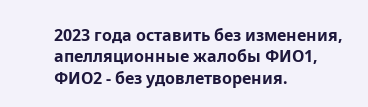2023 года оставить без изменения, апелляционные жалобы ФИО1, ФИО2 - без удовлетворения.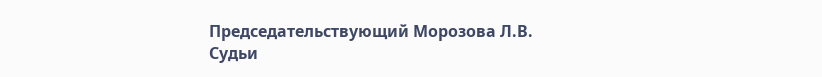Председательствующий Морозова Л.В.
Судьи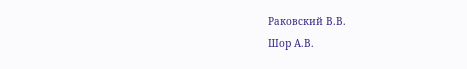Раковский В.В.
Шор А.В.